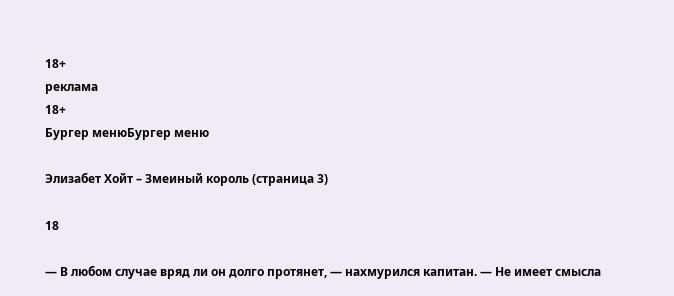18+
реклама
18+
Бургер менюБургер меню

Элизабет Хойт – Змеиный король (страница 3)

18

— В любом случае вряд ли он долго протянет, — нахмурился капитан. — Не имеет смысла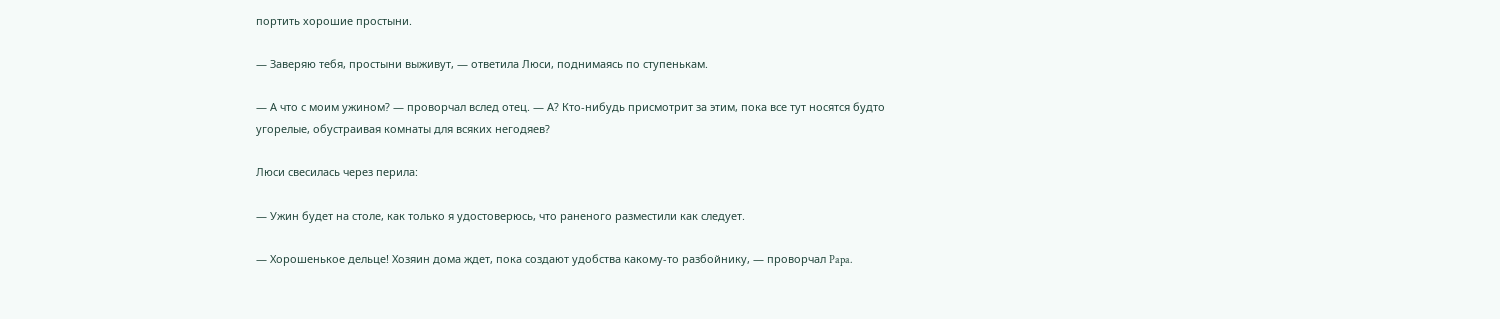портить хорошие простыни.

— Заверяю тебя, простыни выживут, — ответила Люси, поднимаясь по ступенькам.

— А что с моим ужином? — проворчал вслед отец. — А? Кто-нибудь присмотрит за этим, пока все тут носятся будто угорелые, обустраивая комнаты для всяких негодяев?

Люси свесилась через перила:

— Ужин будет на столе, как только я удостоверюсь, что раненого разместили как следует.

— Хорошенькое дельце! Хозяин дома ждет, пока создают удобства какому-то разбойнику, — проворчал Papa.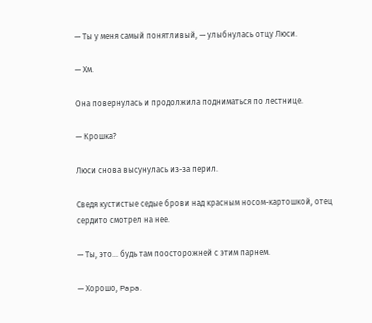— Ты у меня самый понятливый, — улыбнулась отцу Люси.

— Хм.

Она повернулась и продолжила подниматься по лестнице.

— Крошка?

Люси снова высунулась из-за перил.

Сведя кустистые седые брови над красным носом-картошкой, отец сердито смотрел на нее.

— Ты, это… будь там поосторожней с этим парнем.

— Хорошо, Papa.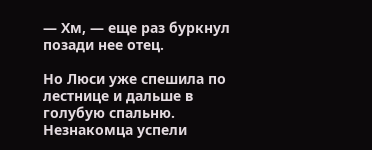— Хм, — еще раз буркнул позади нее отец.

Но Люси уже спешила по лестнице и дальше в голубую спальню. Незнакомца успели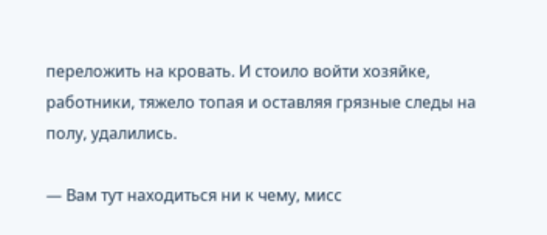переложить на кровать. И стоило войти хозяйке, работники, тяжело топая и оставляя грязные следы на полу, удалились.

— Вам тут находиться ни к чему, мисс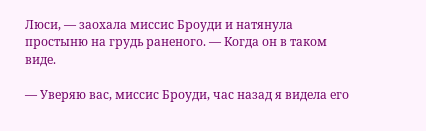Люси, — заохала миссис Броуди и натянула простыню на грудь раненого. — Когда он в таком виде.

— Уверяю вас, миссис Броуди, час назад я видела его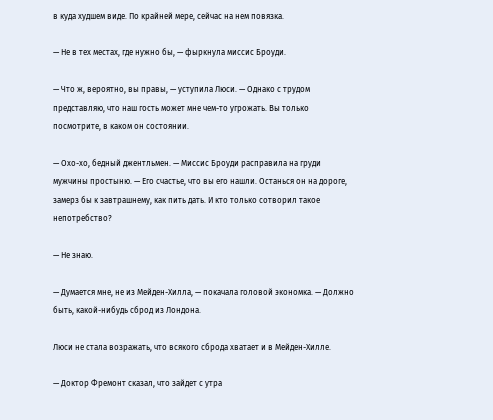в куда худшем виде. По крайней мере, сейчас на нем повязка.

— Не в тех местах, где нужно бы, — фыркнула миссис Броуди.

— Что ж, вероятно, вы правы, — уступила Люси. — Однако с трудом представляю, что наш гость может мне чем-то угрожать. Вы только посмотрите, в каком он состоянии.

— Охо-хо, бедный джентльмен. — Миссис Броуди расправила на груди мужчины простыню. — Его счастье, что вы его нашли. Останься он на дороге, замерз бы к завтрашнему, как пить дать. И кто только сотворил такое непотребство?

— Не знаю.

— Думается мне, не из Мейден-Хилла, — покачала головой экономка. — Должно быть, какой-нибудь сброд из Лондона.

Люси не стала возражать, что всякого сброда хватает и в Мейден-Хилле.

— Доктор Фремонт сказал, что зайдет с утра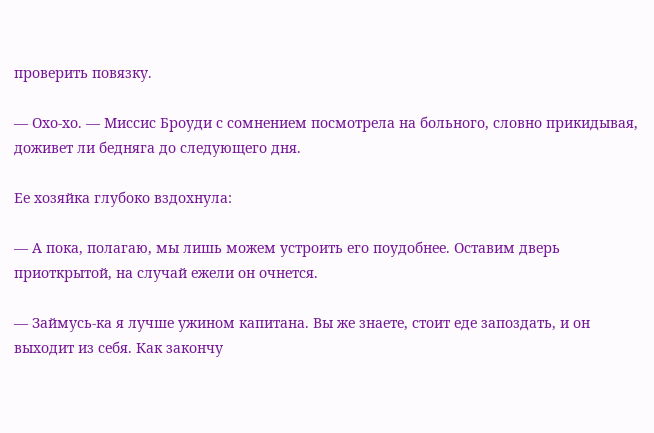проверить повязку.

— Охо-хо. — Миссис Броуди с сомнением посмотрела на больного, словно прикидывая, доживет ли бедняга до следующего дня.

Ее хозяйка глубоко вздохнула:

— А пока, полагаю, мы лишь можем устроить его поудобнее. Оставим дверь приоткрытой, на случай ежели он очнется.

— Займусь-ка я лучше ужином капитана. Вы же знаете, стоит еде запоздать, и он выходит из себя. Как закончу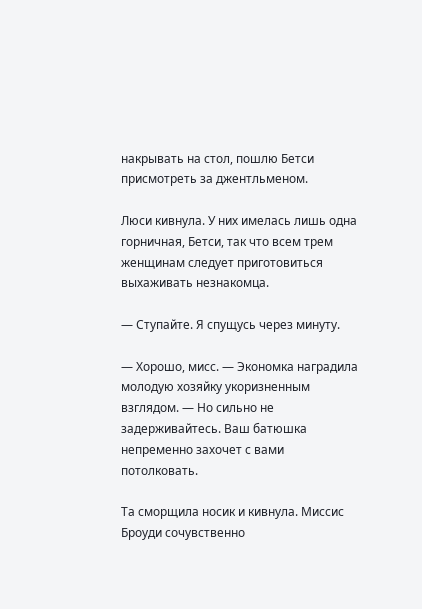накрывать на стол, пошлю Бетси присмотреть за джентльменом.

Люси кивнула. У них имелась лишь одна горничная, Бетси, так что всем трем женщинам следует приготовиться выхаживать незнакомца.

— Ступайте. Я спущусь через минуту.

— Хорошо, мисс. — Экономка наградила молодую хозяйку укоризненным взглядом. — Но сильно не задерживайтесь. Ваш батюшка непременно захочет с вами потолковать.

Та сморщила носик и кивнула. Миссис Броуди сочувственно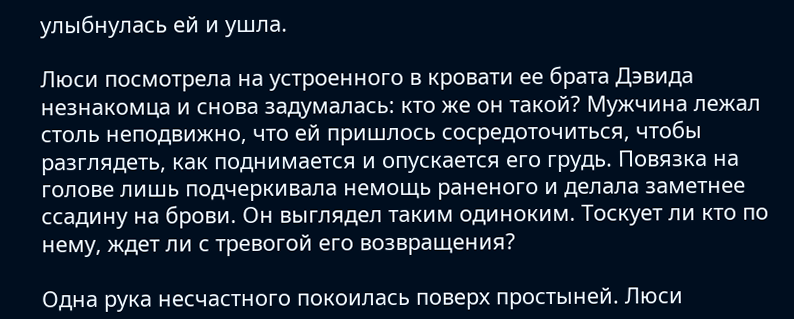улыбнулась ей и ушла.

Люси посмотрела на устроенного в кровати ее брата Дэвида незнакомца и снова задумалась: кто же он такой? Мужчина лежал столь неподвижно, что ей пришлось сосредоточиться, чтобы разглядеть, как поднимается и опускается его грудь. Повязка на голове лишь подчеркивала немощь раненого и делала заметнее ссадину на брови. Он выглядел таким одиноким. Тоскует ли кто по нему, ждет ли с тревогой его возвращения?

Одна рука несчастного покоилась поверх простыней. Люси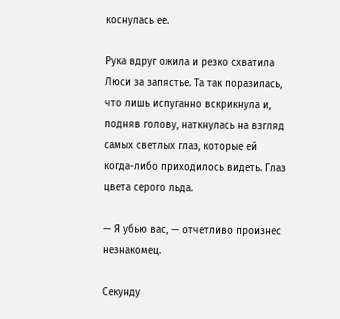коснулась ее.

Рука вдруг ожила и резко схватила Люси за запястье. Та так поразилась, что лишь испуганно вскрикнула и, подняв голову, наткнулась на взгляд самых светлых глаз, которые ей когда-либо приходилось видеть. Глаз цвета серого льда.

— Я убью вас, — отчетливо произнес незнакомец.

Секунду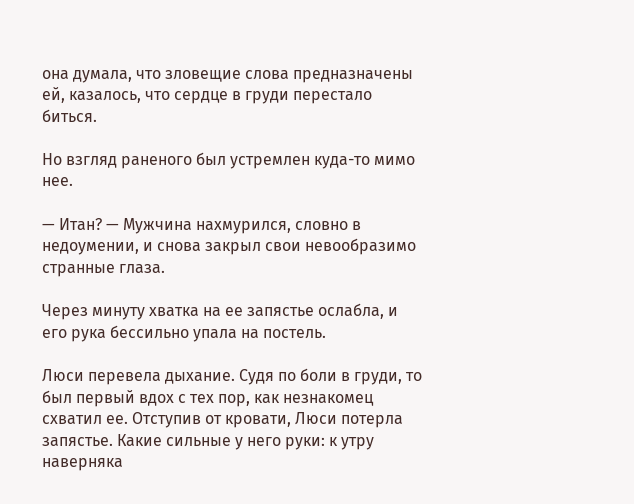она думала, что зловещие слова предназначены ей, казалось, что сердце в груди перестало биться.

Но взгляд раненого был устремлен куда-то мимо нее.

— Итан? — Мужчина нахмурился, словно в недоумении, и снова закрыл свои невообразимо странные глаза.

Через минуту хватка на ее запястье ослабла, и его рука бессильно упала на постель.

Люси перевела дыхание. Судя по боли в груди, то был первый вдох с тех пор, как незнакомец схватил ее. Отступив от кровати, Люси потерла запястье. Какие сильные у него руки: к утру наверняка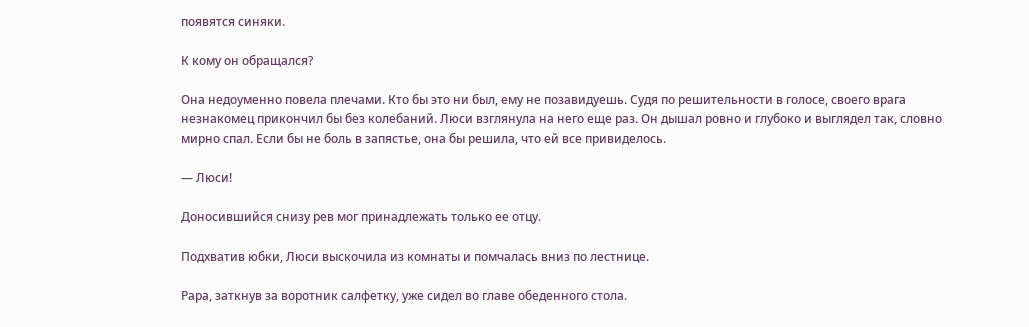появятся синяки.

К кому он обращался?

Она недоуменно повела плечами. Кто бы это ни был, ему не позавидуешь. Судя по решительности в голосе, своего врага незнакомец прикончил бы без колебаний. Люси взглянула на него еще раз. Он дышал ровно и глубоко и выглядел так, словно мирно спал. Если бы не боль в запястье, она бы решила, что ей все привиделось.

— Люси!

Доносившийся снизу рев мог принадлежать только ее отцу.

Подхватив юбки, Люси выскочила из комнаты и помчалась вниз по лестнице.

Рара, заткнув за воротник салфетку, уже сидел во главе обеденного стола.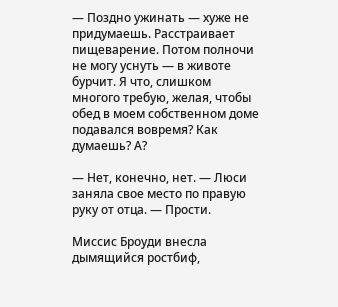— Поздно ужинать — хуже не придумаешь. Расстраивает пищеварение. Потом полночи не могу уснуть — в животе бурчит. Я что, слишком многого требую, желая, чтобы обед в моем собственном доме подавался вовремя? Как думаешь? А?

— Нет, конечно, нет. — Люси заняла свое место по правую руку от отца. — Прости.

Миссис Броуди внесла дымящийся ростбиф,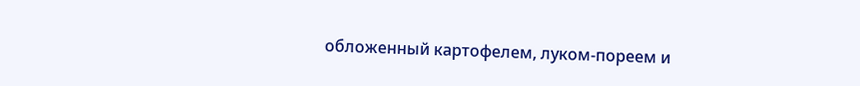обложенный картофелем, луком-пореем и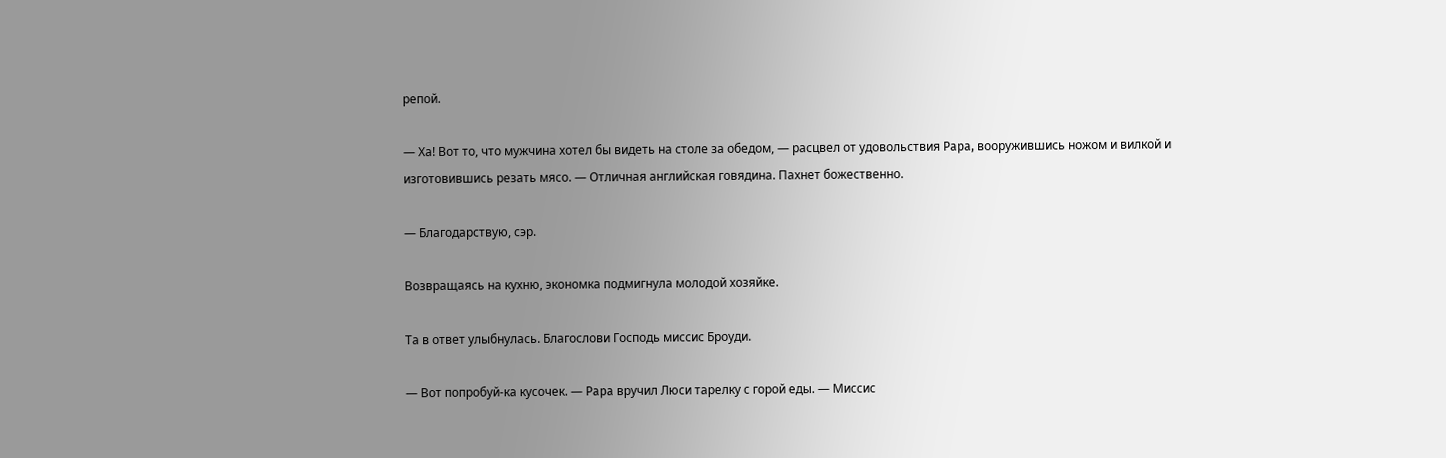репой.

— Ха! Вот то, что мужчина хотел бы видеть на столе за обедом, — расцвел от удовольствия Papa, вооружившись ножом и вилкой и изготовившись резать мясо. — Отличная английская говядина. Пахнет божественно.

— Благодарствую, сэр.

Возвращаясь на кухню, экономка подмигнула молодой хозяйке.

Та в ответ улыбнулась. Благослови Господь миссис Броуди.

— Вот попробуй-ка кусочек. — Papa вручил Люси тарелку с горой еды. — Миссис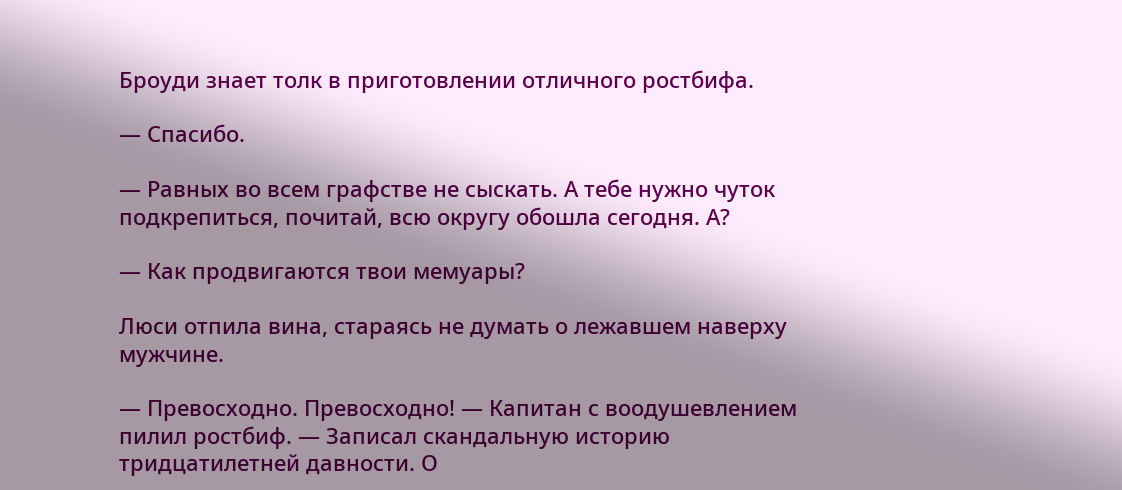Броуди знает толк в приготовлении отличного ростбифа.

— Спасибо.

— Равных во всем графстве не сыскать. А тебе нужно чуток подкрепиться, почитай, всю округу обошла сегодня. А?

— Как продвигаются твои мемуары?

Люси отпила вина, стараясь не думать о лежавшем наверху мужчине.

— Превосходно. Превосходно! — Капитан с воодушевлением пилил ростбиф. — Записал скандальную историю тридцатилетней давности. О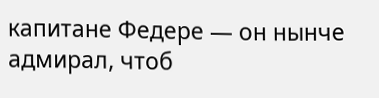капитане Федере — он нынче адмирал, чтоб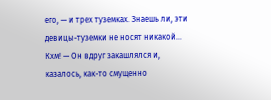его, — и трех туземках. Знаешь ли, эти девицы-туземки не носят никакой… Кхм! — Он вдруг закашлялся и, казалось, как-то смущенно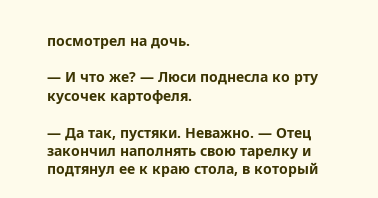посмотрел на дочь.

— И что же? — Люси поднесла ко рту кусочек картофеля.

— Да так, пустяки. Неважно. — Отец закончил наполнять свою тарелку и подтянул ее к краю стола, в который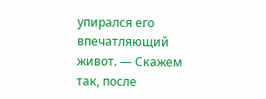упирался его впечатляющий живот. — Скажем так, после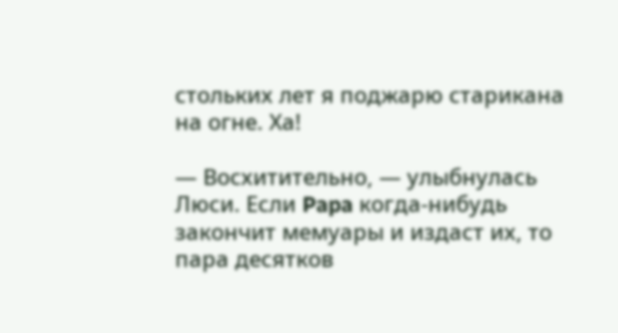стольких лет я поджарю старикана на огне. Ха!

— Восхитительно, — улыбнулась Люси. Если Papa когда-нибудь закончит мемуары и издаст их, то пара десятков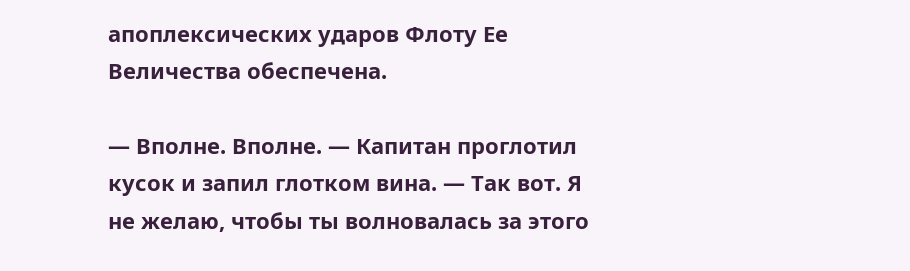апоплексических ударов Флоту Ее Величества обеспечена.

— Вполне. Вполне. — Капитан проглотил кусок и запил глотком вина. — Так вот. Я не желаю, чтобы ты волновалась за этого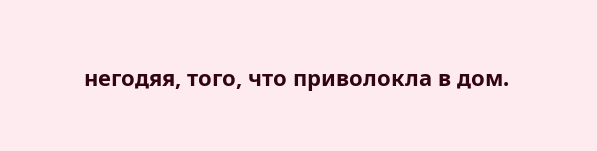негодяя, того, что приволокла в дом.